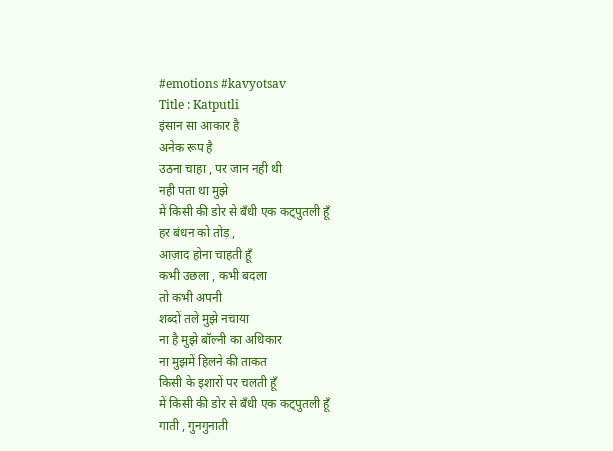#emotions #kavyotsav
Title : Katputli
इंसान सा आकार है
अनेक रूप है
उठना चाहा , पर जान नही थी
नही पता था मुझे
में किसी की डोर से बँधी एक कट्पुतली हूँ
हर बंधन को तोड़ ,
आज़ाद होना चाहती हूँ
कभी उछला , कभी बदला
तो कभी अपनी
शब्दों तले मुझे नचाया
ना है मुझे बॉल्नी का अधिकार
ना मुझमें हिलने की ताकत
किसी के इशारों पर चलती हूँ
में किसी की डोर से बँधी एक कट्पुतली हूँ
गाती , गुनगुनाती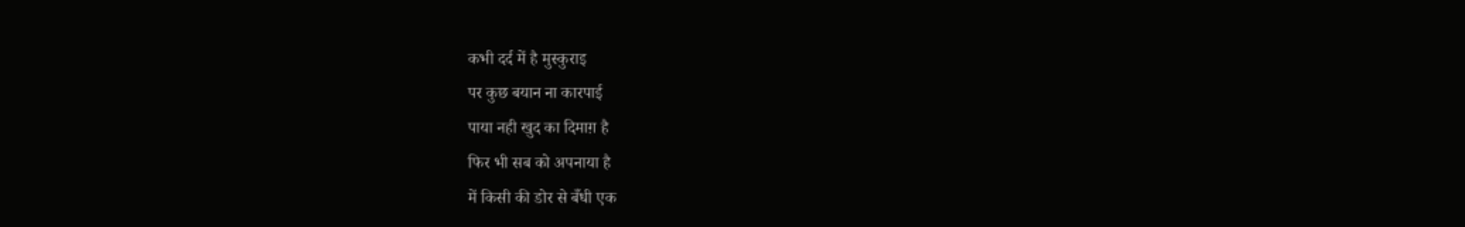कभी दर्द में है मुस्कुराइ
पर कुछ बयान ना कारपाई
पाया नही खुद का दिमाग़ है
फिर भी सब को अपनाया है
में किसी की डोर से बँधी एक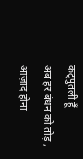कट्पुतली हूँ
अब हर बंधन को तोड़ ,
आज़ाद होना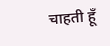चाहती हूँ